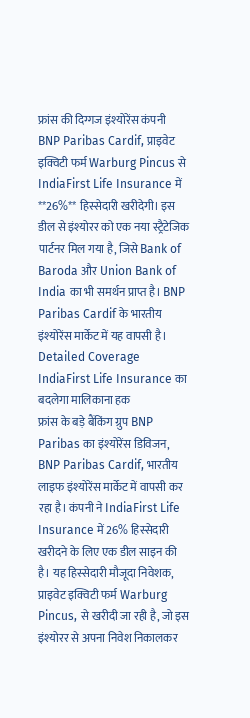फ्रांस की दिग्गज इंश्योरेंस कंपनी BNP Paribas Cardif, प्राइवेट इक्विटी फर्म Warburg Pincus से IndiaFirst Life Insurance में **26%** हिस्सेदारी खरीदेगी। इस डील से इंश्योरर को एक नया स्ट्रैटेजिक पार्टनर मिल गया है, जिसे Bank of Baroda और Union Bank of India का भी समर्थन प्राप्त है। BNP Paribas Cardif के भारतीय इंश्योरेंस मार्केट में यह वापसी है।
Detailed Coverage
IndiaFirst Life Insurance का बदलेगा मालिकाना हक
फ्रांस के बड़े बैंकिंग ग्रुप BNP Paribas का इंश्योरेंस डिविजन, BNP Paribas Cardif, भारतीय लाइफ इंश्योरेंस मार्केट में वापसी कर रहा है। कंपनी ने IndiaFirst Life Insurance में 26% हिस्सेदारी खरीदने के लिए एक डील साइन की है। यह हिस्सेदारी मौजूदा निवेशक, प्राइवेट इक्विटी फर्म Warburg Pincus, से खरीदी जा रही है, जो इस इंश्योरर से अपना निवेश निकालकर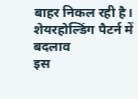बाहर निकल रही है।
शेयरहोल्डिंग पैटर्न में बदलाव
इस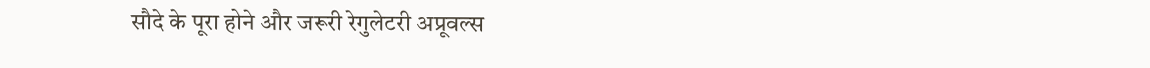सौदे के पूरा होने और जरूरी रेगुलेटरी अप्रूवल्स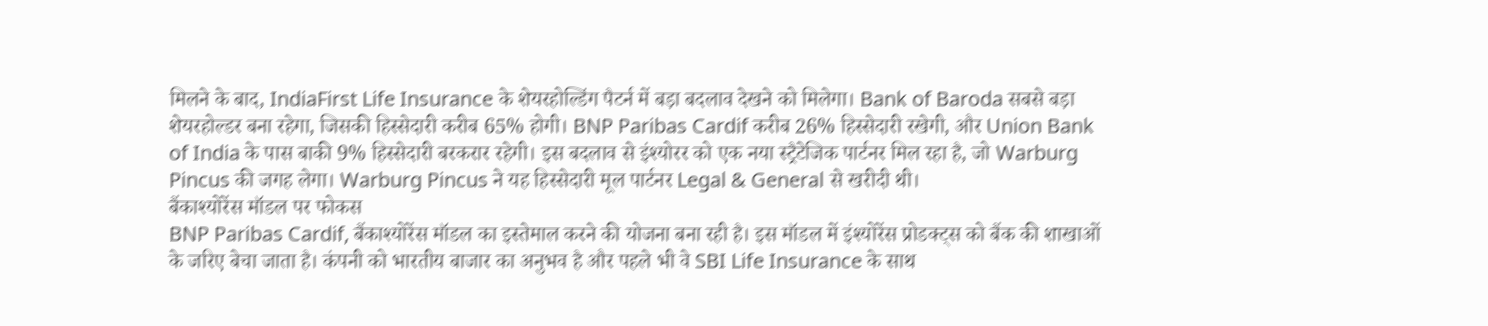मिलने के बाद, IndiaFirst Life Insurance के शेयरहोल्डिंग पैटर्न में बड़ा बदलाव देखने को मिलेगा। Bank of Baroda सबसे बड़ा शेयरहोल्डर बना रहेगा, जिसकी हिस्सेदारी करीब 65% होगी। BNP Paribas Cardif करीब 26% हिस्सेदारी रखेगी, और Union Bank of India के पास बाकी 9% हिस्सेदारी बरकरार रहेगी। इस बदलाव से इंश्योरर को एक नया स्ट्रैटेजिक पार्टनर मिल रहा है, जो Warburg Pincus की जगह लेगा। Warburg Pincus ने यह हिस्सेदारी मूल पार्टनर Legal & General से खरीदी थी।
बैंकाश्योरेंस मॉडल पर फोकस
BNP Paribas Cardif, बैंकाश्योरेंस मॉडल का इस्तेमाल करने की योजना बना रही है। इस मॉडल में इंश्योरेंस प्रोडक्ट्स को बैंक की शाखाओं के जरिए बेचा जाता है। कंपनी को भारतीय बाजार का अनुभव है और पहले भी वे SBI Life Insurance के साथ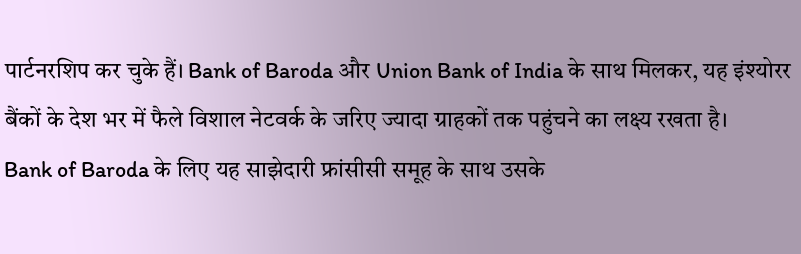पार्टनरशिप कर चुके हैं। Bank of Baroda और Union Bank of India के साथ मिलकर, यह इंश्योरर बैंकों के देश भर में फैले विशाल नेटवर्क के जरिए ज्यादा ग्राहकों तक पहुंचने का लक्ष्य रखता है।
Bank of Baroda के लिए यह साझेदारी फ्रांसीसी समूह के साथ उसके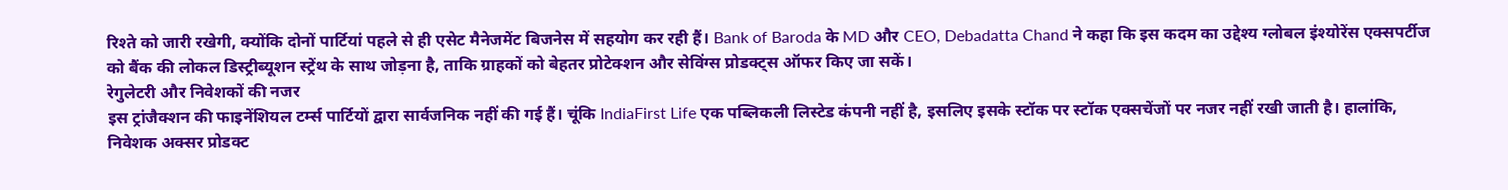रिश्ते को जारी रखेगी, क्योंकि दोनों पार्टियां पहले से ही एसेट मैनेजमेंट बिजनेस में सहयोग कर रही हैं। Bank of Baroda के MD और CEO, Debadatta Chand ने कहा कि इस कदम का उद्देश्य ग्लोबल इंश्योरेंस एक्सपर्टीज को बैंक की लोकल डिस्ट्रीब्यूशन स्ट्रेंथ के साथ जोड़ना है, ताकि ग्राहकों को बेहतर प्रोटेक्शन और सेविंग्स प्रोडक्ट्स ऑफर किए जा सकें।
रेगुलेटरी और निवेशकों की नजर
इस ट्रांजैक्शन की फाइनेंशियल टर्म्स पार्टियों द्वारा सार्वजनिक नहीं की गई हैं। चूंकि IndiaFirst Life एक पब्लिकली लिस्टेड कंपनी नहीं है, इसलिए इसके स्टॉक पर स्टॉक एक्सचेंजों पर नजर नहीं रखी जाती है। हालांकि, निवेशक अक्सर प्रोडक्ट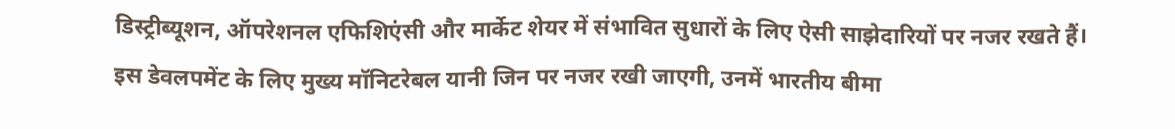डिस्ट्रीब्यूशन, ऑपरेशनल एफिशिएंसी और मार्केट शेयर में संभावित सुधारों के लिए ऐसी साझेदारियों पर नजर रखते हैं। इस डेवलपमेंट के लिए मुख्य मॉनिटरेबल यानी जिन पर नजर रखी जाएगी, उनमें भारतीय बीमा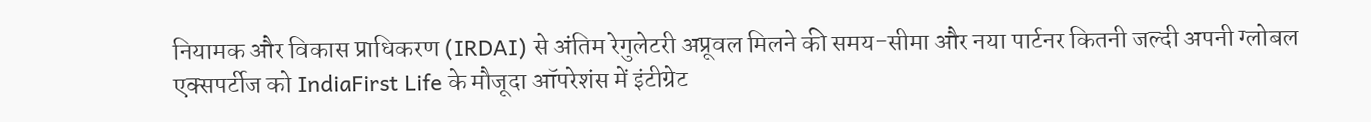नियामक और विकास प्राधिकरण (IRDAI) से अंतिम रेगुलेटरी अप्रूवल मिलने की समय-सीमा और नया पार्टनर कितनी जल्दी अपनी ग्लोबल एक्सपर्टीज को IndiaFirst Life के मौजूदा ऑपरेशंस में इंटीग्रेट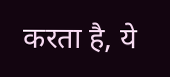करता है, ये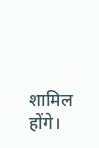शामिल होंगे।